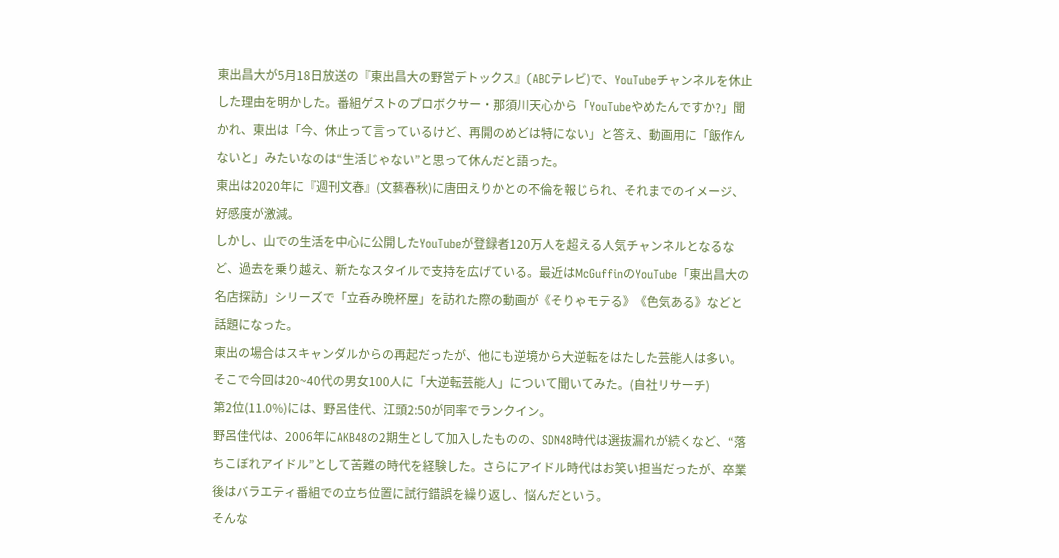東出昌大が5月18日放送の『東出昌大の野営デトックス』(ABCテレビ)で、YouTubeチャンネルを休止した理由を明かした。番組ゲストのプロボクサー・那須川天心から「YouTubeやめたんですか?」聞かれ、東出は「今、休止って言っているけど、再開のめどは特にない」と答え、動画用に「飯作んないと」みたいなのは“生活じゃない”と思って休んだと語った。
東出は2020年に『週刊文春』(文藝春秋)に唐田えりかとの不倫を報じられ、それまでのイメージ、好感度が激減。
しかし、山での生活を中心に公開したYouTubeが登録者120万人を超える人気チャンネルとなるなど、過去を乗り越え、新たなスタイルで支持を広げている。最近はMcGuffinのYouTube「東出昌大の名店探訪」シリーズで「立呑み晩杯屋」を訪れた際の動画が《そりゃモテる》《色気ある》などと話題になった。
東出の場合はスキャンダルからの再起だったが、他にも逆境から大逆転をはたした芸能人は多い。そこで今回は20~40代の男女100人に「大逆転芸能人」について聞いてみた。(自社リサーチ)
第2位(11.0%)には、野呂佳代、江頭2:50が同率でランクイン。
野呂佳代は、2006年にAKB48の2期生として加入したものの、SDN48時代は選抜漏れが続くなど、“落ちこぼれアイドル”として苦難の時代を経験した。さらにアイドル時代はお笑い担当だったが、卒業後はバラエティ番組での立ち位置に試行錯誤を繰り返し、悩んだという。
そんな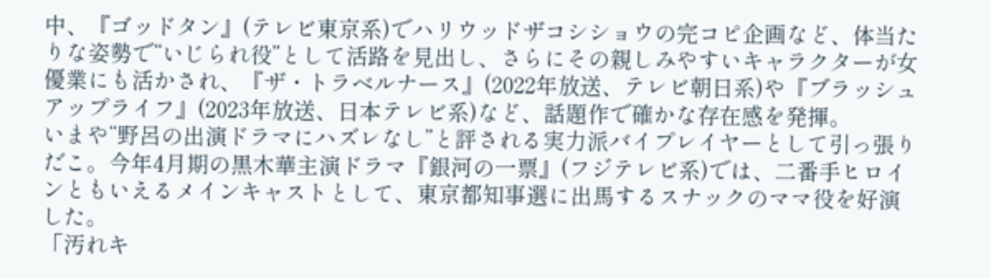中、『ゴッドタン』(テレビ東京系)でハリウッドザコシショウの完コピ企画など、体当たりな姿勢で“いじられ役”として活路を見出し、さらにその親しみやすいキャラクターが女優業にも活かされ、『ザ・トラベルナース』(2022年放送、テレビ朝日系)や『ブラッシュアップライフ』(2023年放送、日本テレビ系)など、話題作で確かな存在感を発揮。
いまや“野呂の出演ドラマにハズレなし”と評される実力派バイプレイヤーとして引っ張りだこ。今年4月期の黒木華主演ドラマ『銀河の一票』(フジテレビ系)では、二番手ヒロインともいえるメインキャストとして、東京都知事選に出馬するスナックのママ役を好演した。
「汚れキ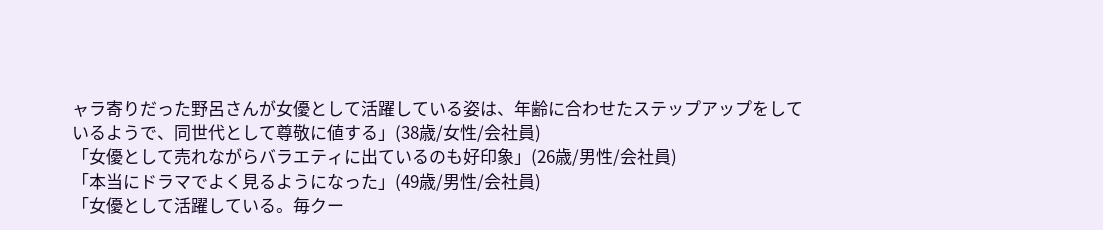ャラ寄りだった野呂さんが女優として活躍している姿は、年齢に合わせたステップアップをしているようで、同世代として尊敬に値する」(38歳/女性/会社員)
「女優として売れながらバラエティに出ているのも好印象」(26歳/男性/会社員)
「本当にドラマでよく見るようになった」(49歳/男性/会社員)
「女優として活躍している。毎クー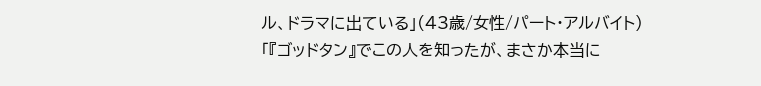ル、ドラマに出ている」(43歳/女性/パート・アルバイト)
「『ゴッドタン』でこの人を知ったが、まさか本当に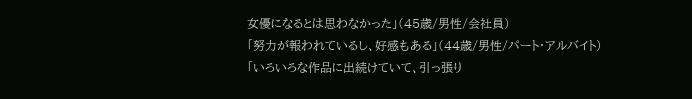女優になるとは思わなかった」(45歳/男性/会社員)
「努力が報われているし、好感もある」(44歳/男性/パート・アルバイト)
「いろいろな作品に出続けていて、引っ張り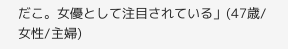だこ。女優として注目されている」(47歳/女性/主婦)